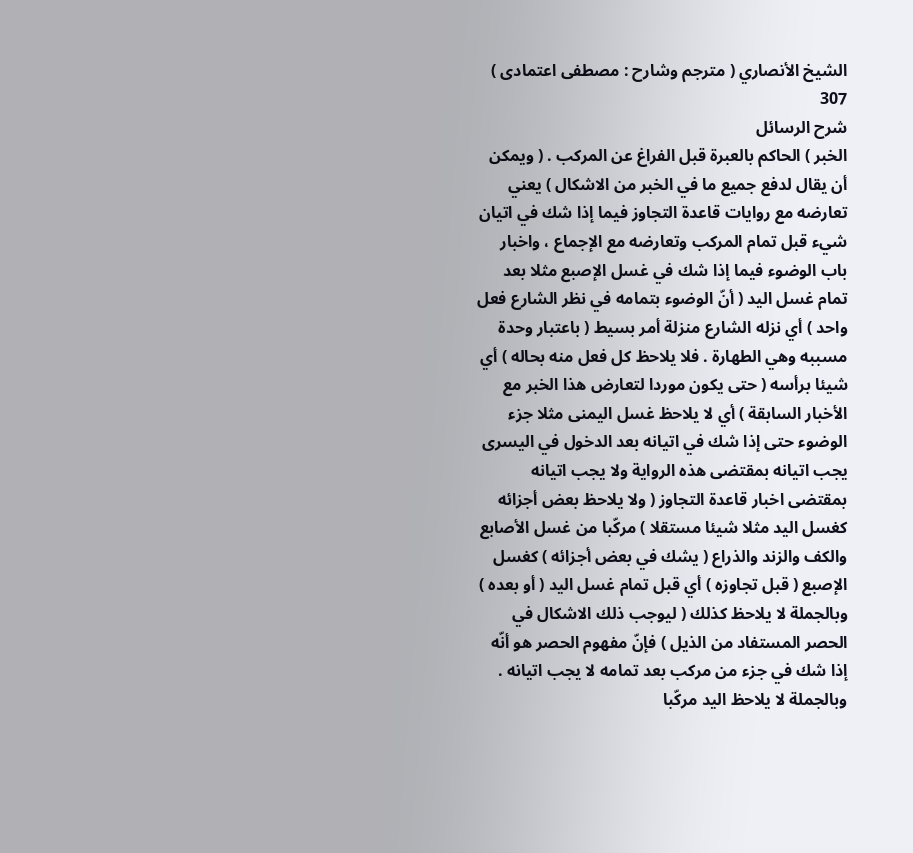الشيخ الأنصاري ( مترجم وشارح : مصطفى اعتمادى )
307
شرح الرسائل
الخبر ) الحاكم بالعبرة قبل الفراغ عن المركب . ( ويمكن أن يقال لدفع جميع ما في الخبر من الاشكال ) يعني تعارضه مع روايات قاعدة التجاوز فيما إذا شك في اتيان شيء قبل تمام المركب وتعارضه مع الإجماع ، واخبار باب الوضوء فيما إذا شك في غسل الإصبع مثلا بعد تمام غسل اليد ( أنّ الوضوء بتمامه في نظر الشارع فعل واحد ) أي نزله الشارع منزلة أمر بسيط ( باعتبار وحدة مسببه وهي الطهارة . فلا يلاحظ كل فعل منه بحاله ) أي شيئا برأسه ( حتى يكون موردا لتعارض هذا الخبر مع الأخبار السابقة ) أي لا يلاحظ غسل اليمنى مثلا جزء الوضوء حتى إذا شك في اتيانه بعد الدخول في اليسرى يجب اتيانه بمقتضى هذه الرواية ولا يجب اتيانه بمقتضى اخبار قاعدة التجاوز ( ولا يلاحظ بعض أجزائه كغسل اليد مثلا شيئا مستقلا ) مركّبا من غسل الأصابع والكف والزند والذراع ( يشك في بعض أجزائه ) كغسل الإصبع ( قبل تجاوزه ) أي قبل تمام غسل اليد ( أو بعده ) وبالجملة لا يلاحظ كذلك ( ليوجب ذلك الاشكال في الحصر المستفاد من الذيل ) فإنّ مفهوم الحصر هو أنّه إذا شك في جزء من مركب بعد تمامه لا يجب اتيانه . وبالجملة لا يلاحظ اليد مركّبا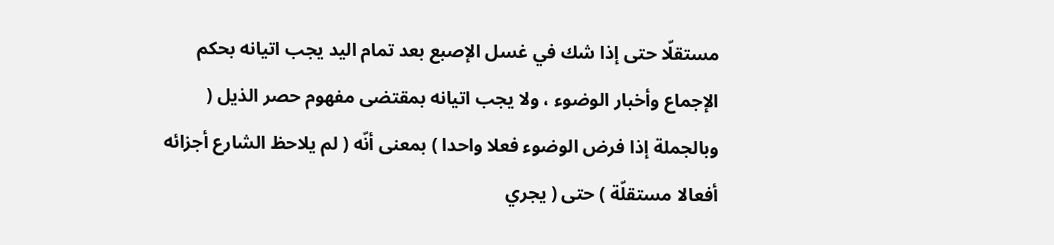مستقلّا حتى إذا شك في غسل الإصبع بعد تمام اليد يجب اتيانه بحكم الإجماع وأخبار الوضوء ، ولا يجب اتيانه بمقتضى مفهوم حصر الذيل ( وبالجملة إذا فرض الوضوء فعلا واحدا ) بمعنى أنّه ( لم يلاحظ الشارع أجزائه أفعالا مستقلّة ) حتى ( يجري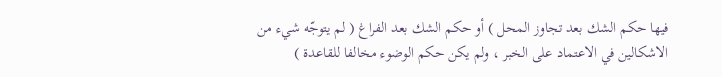فيها حكم الشك بعد تجاوز المحل ) أو حكم الشك بعد الفراغ ( لم يتوجّه شيء من الاشكالين في الاعتماد على الخبر ، ولم يكن حكم الوضوء مخالفا للقاعدة )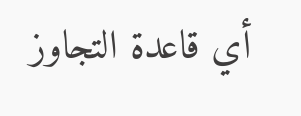أي قاعدة التجاوز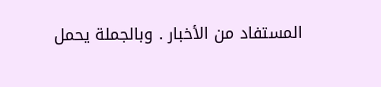المستفاد من الأخبار . وبالجملة يحمل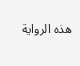هذه الرواية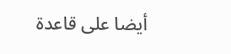أيضا على قاعدة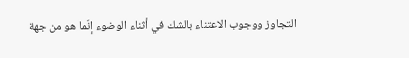التجاوز ووجوب الاعتناء بالشك في أثناء الوضوء إنّما هو من جهة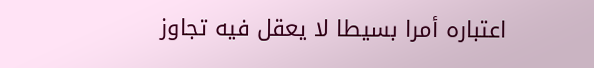اعتباره أمرا بسيطا لا يعقل فيه تجاوز